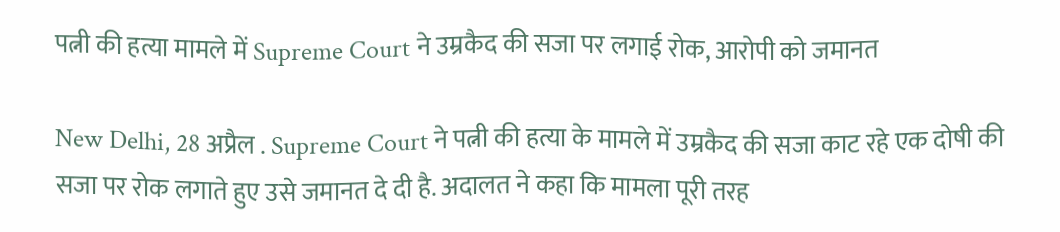पत्नी की हत्या मामले में Supreme Court ने उम्रकैद की सजा पर लगाई रोक, आरोपी को जमानत

New Delhi, 28 अप्रैल . Supreme Court ने पत्नी की हत्या के मामले में उम्रकैद की सजा काट रहे एक दोषी की सजा पर रोक लगाते हुए उसे जमानत दे दी है. अदालत ने कहा कि मामला पूरी तरह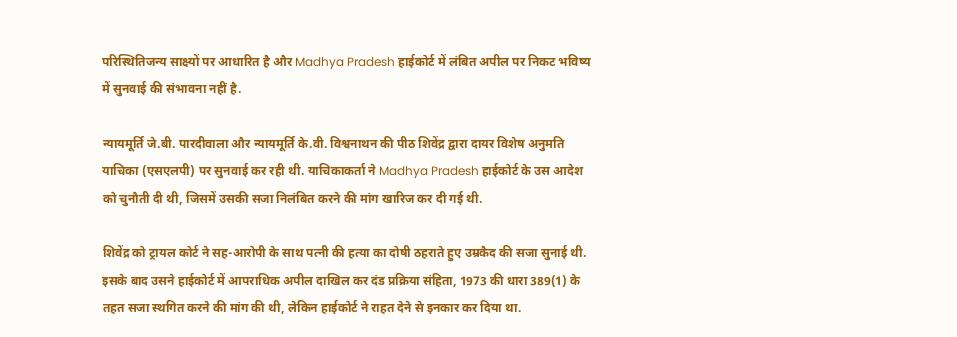परिस्थितिजन्य साक्ष्यों पर आधारित है और Madhya Pradesh हाईकोर्ट में लंबित अपील पर निकट भविष्य में सुनवाई की संभावना नहीं है.

न्यायमूर्ति जे.बी. पारदीवाला और न्यायमूर्ति के.वी. विश्वनाथन की पीठ शिवेंद्र द्वारा दायर विशेष अनुमति याचिका (एसएलपी) पर सुनवाई कर रही थी. याचिकाकर्ता ने Madhya Pradesh हाईकोर्ट के उस आदेश को चुनौती दी थी, जिसमें उसकी सजा निलंबित करने की मांग खारिज कर दी गई थी.

शिवेंद्र को ट्रायल कोर्ट ने सह-आरोपी के साथ पत्नी की हत्या का दोषी ठहराते हुए उम्रकैद की सजा सुनाई थी. इसके बाद उसने हाईकोर्ट में आपराधिक अपील दाखिल कर दंड प्रक्रिया संहिता, 1973 की धारा 389(1) के तहत सजा स्थगित करने की मांग की थी, लेकिन हाईकोर्ट ने राहत देने से इनकार कर दिया था.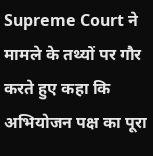Supreme Court ने मामले के तथ्यों पर गौर करते हुए कहा कि अभियोजन पक्ष का पूरा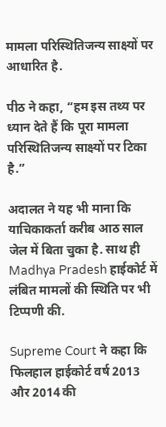मामला परिस्थितिजन्य साक्ष्यों पर आधारित है.

पीठ ने कहा, “हम इस तथ्य पर ध्यान देते हैं कि पूरा मामला परिस्थितिजन्य साक्ष्यों पर टिका है.”

अदालत ने यह भी माना कि याचिकाकर्ता करीब आठ साल जेल में बिता चुका है. साथ ही Madhya Pradesh हाईकोर्ट में लंबित मामलों की स्थिति पर भी टिप्पणी की.

Supreme Court ने कहा कि फिलहाल हाईकोर्ट वर्ष 2013 और 2014 की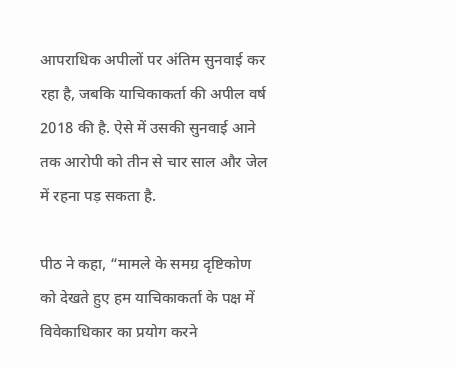आपराधिक अपीलों पर अंतिम सुनवाई कर रहा है, जबकि याचिकाकर्ता की अपील वर्ष 2018 की है. ऐसे में उसकी सुनवाई आने तक आरोपी को तीन से चार साल और जेल में रहना पड़ सकता है.

पीठ ने कहा, “मामले के समग्र दृष्टिकोण को देखते हुए हम याचिकाकर्ता के पक्ष में विवेकाधिकार का प्रयोग करने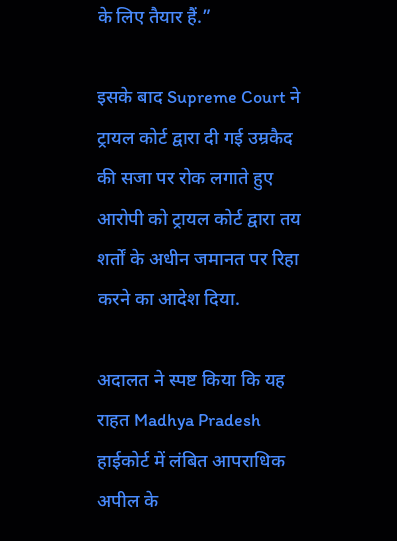के लिए तैयार हैं.”

इसके बाद Supreme Court ने ट्रायल कोर्ट द्वारा दी गई उम्रकैद की सजा पर रोक लगाते हुए आरोपी को ट्रायल कोर्ट द्वारा तय शर्तों के अधीन जमानत पर रिहा करने का आदेश दिया.

अदालत ने स्पष्ट किया कि यह राहत Madhya Pradesh हाईकोर्ट में लंबित आपराधिक अपील के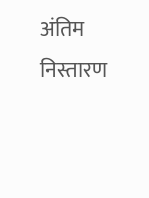अंतिम निस्तारण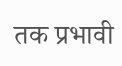तक प्रभावी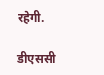रहेगी.

डीएससी